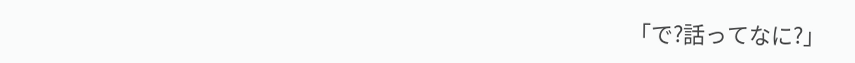「で?話ってなに?」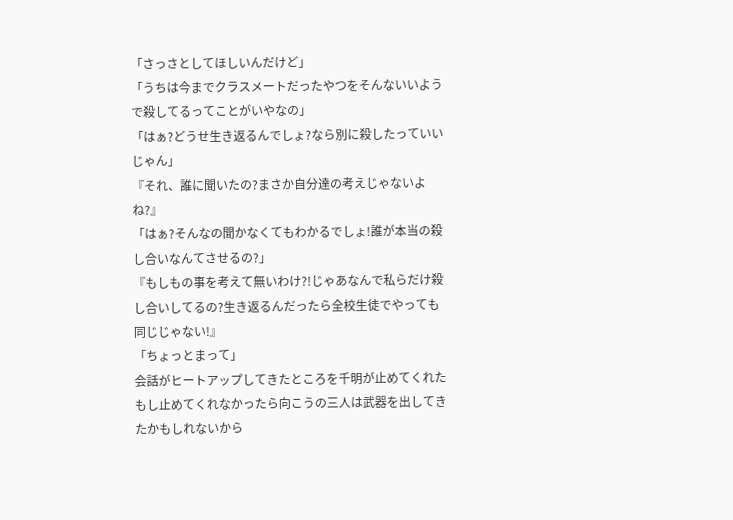「さっさとしてほしいんだけど」
「うちは今までクラスメートだったやつをそんないいようで殺してるってことがいやなの」
「はぁ?どうせ生き返るんでしょ?なら別に殺したっていいじゃん」
『それ、誰に聞いたの?まさか自分達の考えじゃないよね?』
「はぁ?そんなの聞かなくてもわかるでしょ!誰が本当の殺し合いなんてさせるの?」
『もしもの事を考えて無いわけ?!じゃあなんで私らだけ殺し合いしてるの?生き返るんだったら全校生徒でやっても同じじゃない!』
「ちょっとまって」
会話がヒートアップしてきたところを千明が止めてくれた
もし止めてくれなかったら向こうの三人は武器を出してきたかもしれないから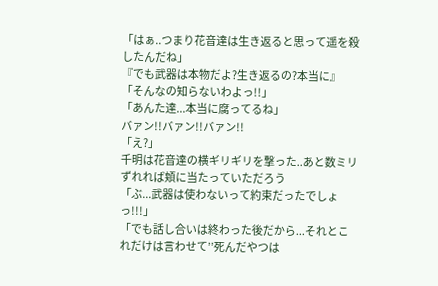「はぁ..つまり花音達は生き返ると思って遥を殺したんだね」
『でも武器は本物だよ?生き返るの?本当に』
「そんなの知らないわよっ!!」
「あんた達...本当に腐ってるね」
バァン!!バァン!!バァン!!
「え?」
千明は花音達の横ギリギリを撃った..あと数ミリずれれば頬に当たっていただろう
「ぶ...武器は使わないって約束だったでしょっ!!!」
「でも話し合いは終わった後だから...それとこれだけは言わせて’’死んだやつは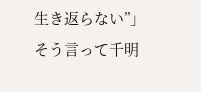生き返らない’’」
そう言って千明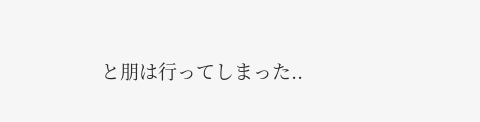と朋は行ってしまった..